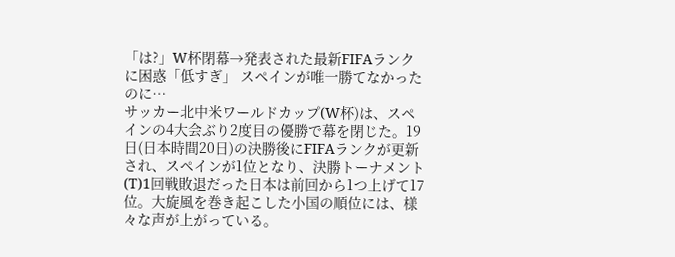「は?」W杯閉幕→発表された最新FIFAランクに困惑「低すぎ」 スペインが唯一勝てなかったのに…
サッカー北中米ワールドカップ(W杯)は、スペインの4大会ぶり2度目の優勝で幕を閉じた。19日(日本時間20日)の決勝後にFIFAランクが更新され、スペインが1位となり、決勝トーナメント(T)1回戦敗退だった日本は前回から1つ上げて17位。大旋風を巻き起こした小国の順位には、様々な声が上がっている。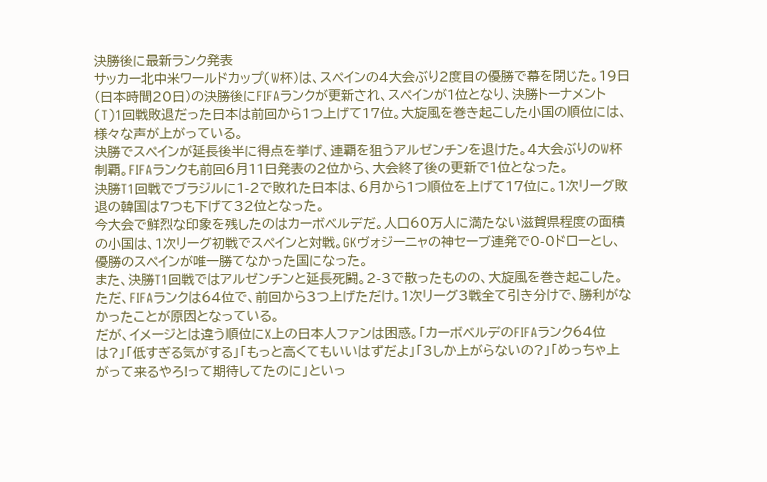決勝後に最新ランク発表
サッカー北中米ワールドカップ(W杯)は、スペインの4大会ぶり2度目の優勝で幕を閉じた。19日(日本時間20日)の決勝後にFIFAランクが更新され、スペインが1位となり、決勝トーナメント(T)1回戦敗退だった日本は前回から1つ上げて17位。大旋風を巻き起こした小国の順位には、様々な声が上がっている。
決勝でスペインが延長後半に得点を挙げ、連覇を狙うアルゼンチンを退けた。4大会ぶりのW杯制覇。FIFAランクも前回6月11日発表の2位から、大会終了後の更新で1位となった。
決勝T1回戦でブラジルに1-2で敗れた日本は、6月から1つ順位を上げて17位に。1次リーグ敗退の韓国は7つも下げて32位となった。
今大会で鮮烈な印象を残したのはカーボベルデだ。人口60万人に満たない滋賀県程度の面積の小国は、1次リーグ初戦でスペインと対戦。GKヴォジーニャの神セーブ連発で0-0ドローとし、優勝のスペインが唯一勝てなかった国になった。
また、決勝T1回戦ではアルゼンチンと延長死闘。2-3で散ったものの、大旋風を巻き起こした。ただ、FIFAランクは64位で、前回から3つ上げただけ。1次リーグ3戦全て引き分けで、勝利がなかったことが原因となっている。
だが、イメージとは違う順位にX上の日本人ファンは困惑。「カーボベルデのFIFAランク64位 は?」「低すぎる気がする」「もっと高くてもいいはずだよ」「3しか上がらないの?」「めっちゃ上がって来るやろ!って期待してたのに」といっ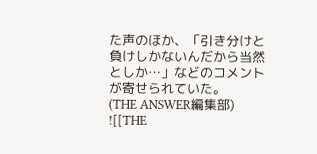た声のほか、「引き分けと負けしかないんだから当然としか…」などのコメントが寄せられていた。
(THE ANSWER編集部)
![[THE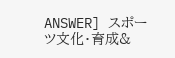ANSWER] スポーツ文化・育成&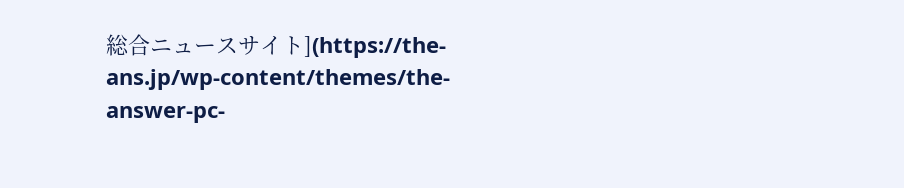総合ニュースサイト](https://the-ans.jp/wp-content/themes/the-answer-pc-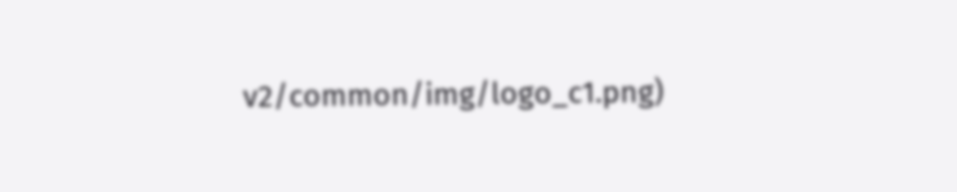v2/common/img/logo_c1.png)